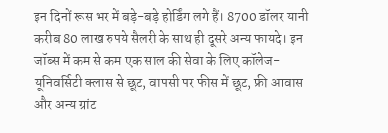इन दिनों रूस भर में बड़े-बड़े होर्डिंग लगे हैं। 8700 डॉलर यानी करीब 80 लाख रुपये सैलरी के साथ ही दूसरे अन्य फायदे। इन जॉब्स में कम से कम एक साल की सेवा के लिए कॉलेज-यूनिवर्सिटी क्लास से छूट, वापसी पर फीस में छूट, फ्री आवास और अन्य ग्रांट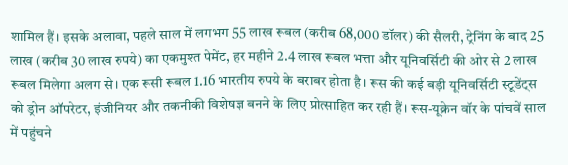शामिल हैं। इसके अलावा, पहले साल में लगभग 55 लाख रूबल (करीब 68,000 डॉलर) की सैलरी, ट्रेनिंग के बाद 25 लाख (करीब 30 लाख रुपये) का एकमुश्त पेमेंट, हर महीने 2.4 लाख रूबल भत्ता और यूनिवर्सिटी की ओर से 2 लाख रूबल मिलेगा अलग से। एक रूसी रूबल 1.16 भारतीय रुपये के बराबर होता है। रूस की कई बड़ी यूनिवर्सिटी स्टूडेंट्स को ड्रोन ऑपरेटर, इंजीनियर और तकनीकी विशेषज्ञ बनने के लिए प्रोत्साहित कर रही हैं। रूस-यूक्रेन वॉर के पांचवें साल में पहुंचने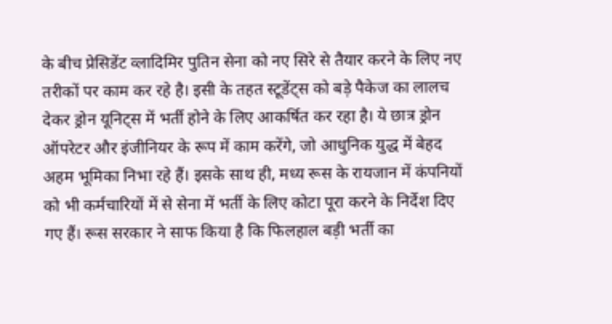के बीच प्रेसिडेंट व्लादिमिर पुतिन सेना को नए सिरे से तैयार करने के लिए नए तरीकों पर काम कर रहे है। इसी के तहत स्टूडेंट्स को बड़े पैकेज का लालच देकर ड्रोन यूनिट्स में भर्ती होने के लिए आकर्षित कर रहा है। ये छात्र ड्रोन ऑपरेटर और इंजीनियर के रूप में काम करेंगे, जो आधुनिक युद्ध में बेहद अहम भूमिका निभा रहे हैं। इसके साथ ही, मध्य रूस के रायजान में कंपनियों को भी कर्मचारियों में से सेना में भर्ती के लिए कोटा पूरा करने के निर्देश दिए गए हैं। रूस सरकार ने साफ किया है कि फिलहाल बड़ी भर्ती का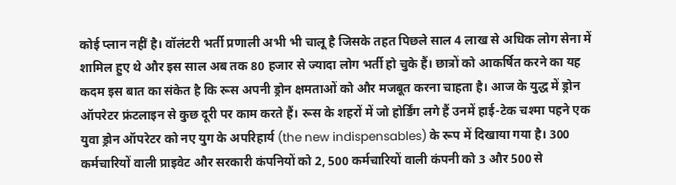कोई प्लान नहीं है। वॉलंटरी भर्ती प्रणाली अभी भी चालू है जिसके तहत पिछले साल 4 लाख से अधिक लोग सेना में शामिल हुए थे और इस साल अब तक 80 हजार से ज्यादा लोग भर्ती हो चुके हैं। छात्रों को आकर्षित करने का यह कदम इस बात का संकेत है कि रूस अपनी ड्रोन क्षमताओं को और मजबूत करना चाहता है। आज के युद्ध में ड्रोन ऑपरेटर फ्रंटलाइन से कुछ दूरी पर काम करते हैं। रूस के शहरों में जो होर्डिंग लगे हैं उनमें हाई-टेक चश्मा पहने एक युवा ड्रोन ऑपरेटर को नए युग के अपरिहार्य (the new indispensables) के रूप में दिखाया गया है। 300 कर्मचारियों वाली प्राइवेट और सरकारी कंपनियों को 2, 500 कर्मचारियों वाली कंपनी को 3 और 500 से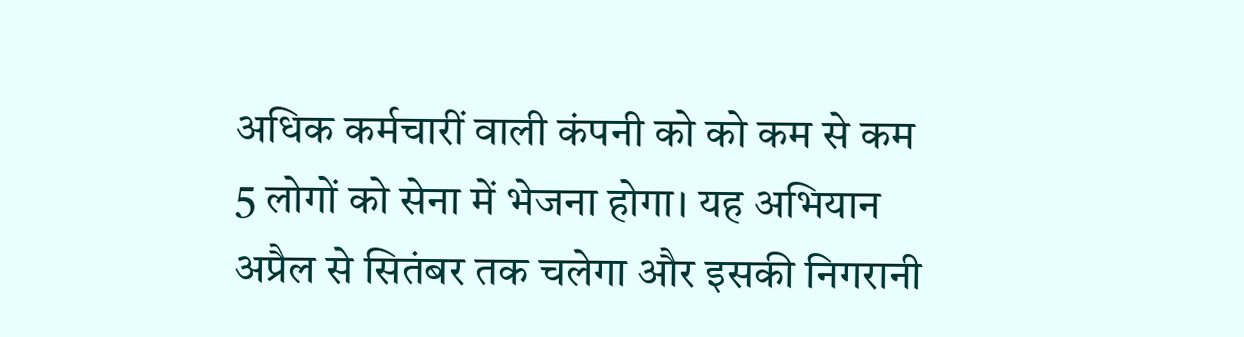अधिक कर्मचारीं वाली कंपनी को को कम से कम 5 लोगों को सेना में भेजना होगा। यह अभियान अप्रैल से सितंबर तक चलेगा और इसकी निगरानी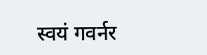स्वयं गवर्नर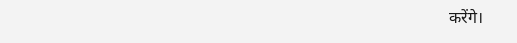करेंगे।